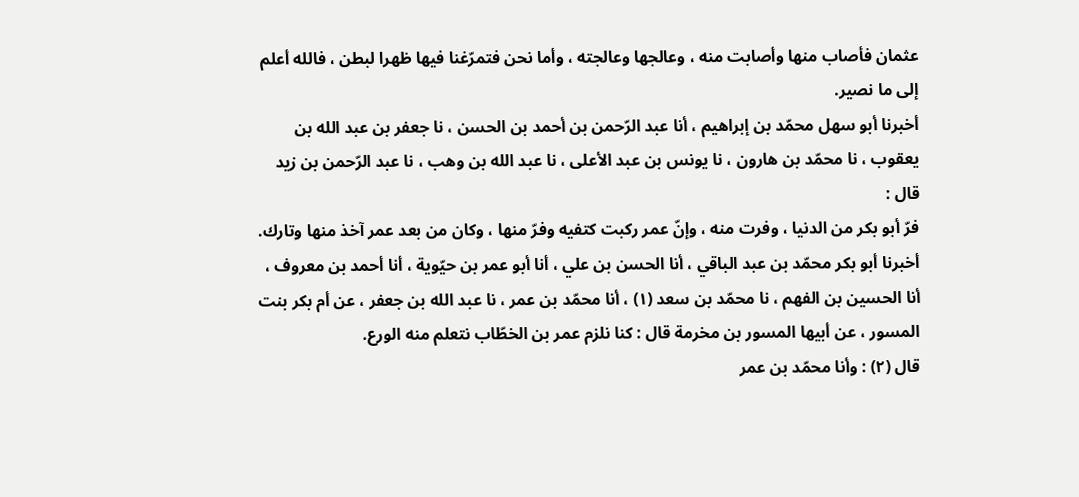عثمان فأصاب منها وأصابت منه ، وعالجها وعالجته ، وأما نحن فتمرّغنا فيها ظهرا لبطن ، فالله أعلم إلى ما نصير.
أخبرنا أبو سهل محمّد بن إبراهيم ، أنا عبد الرّحمن بن أحمد بن الحسن ، نا جعفر بن عبد الله بن يعقوب ، نا محمّد بن هارون ، نا يونس بن عبد الأعلى ، نا عبد الله بن وهب ، نا عبد الرّحمن بن زيد قال :
فرّ أبو بكر من الدنيا ، وفرت منه ، وإنّ عمر ركبت كتفيه وفرّ منها ، وكان من بعد عمر آخذ منها وتارك.
أخبرنا أبو بكر محمّد بن عبد الباقي ، أنا الحسن بن علي ، أنا أبو عمر بن حيّوية ، أنا أحمد بن معروف ، أنا الحسين بن الفهم ، نا محمّد بن سعد (١) ، أنا محمّد بن عمر ، نا عبد الله بن جعفر ، عن أم بكر بنت المسور ، عن أبيها المسور بن مخرمة قال : كنا نلزم عمر بن الخطّاب نتعلم منه الورع.
قال (٢) : وأنا محمّد بن عمر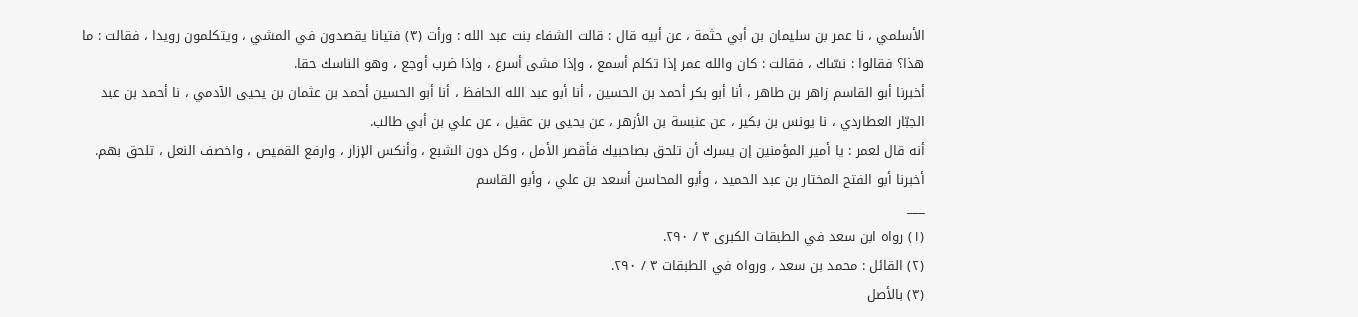الأسلمي ، نا عمر بن سليمان بن أبي حثمة ، عن أبيه قال : قالت الشفاء بنت عبد الله : ورأت (٣) فتيانا يقصدون في المشي ، ويتكلمون رويدا ، فقالت : ما هذا؟ فقالوا : نسّاك ، فقالت : كان والله عمر إذا تكلم أسمع ، وإذا مشى أسرع ، وإذا ضرب أوجع ، وهو الناسك حقا.
أخبرنا أبو القاسم زاهر بن طاهر ، أنا أبو بكر أحمد بن الحسين ، أنا أبو عبد الله الحافظ ، أنا أبو الحسين أحمد بن عثمان بن يحيى الآدمي ، نا أحمد بن عبد الجبّار العطاردي ، نا يونس بن بكير ، عن عنبسة بن الأزهر ، عن يحيى بن عقيل ، عن علي بن أبي طالب.
أنه قال لعمر : يا أمير المؤمنين إن يسرك أن تلحق بصاحبيك فأقصر الأمل ، وكل دون الشبع ، وأنكس الإزار ، وارفع القميص ، واخصف النعل ، تلحق بهم.
أخبرنا أبو الفتح المختار بن عبد الحميد ، وأبو المحاسن أسعد بن علي ، وأبو القاسم
___
(١) رواه ابن سعد في الطبقات الكبرى ٣ / ٢٩٠.
(٢) القائل : محمد بن سعد ، ورواه في الطبقات ٣ / ٢٩٠.
(٣) بالأصل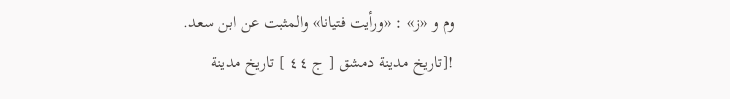وم و «ز» : «ورأيت فتيانا» والمثبت عن ابن سعد.
![تاريخ مدينة دمشق [ ج ٤٤ ] تاريخ مدينة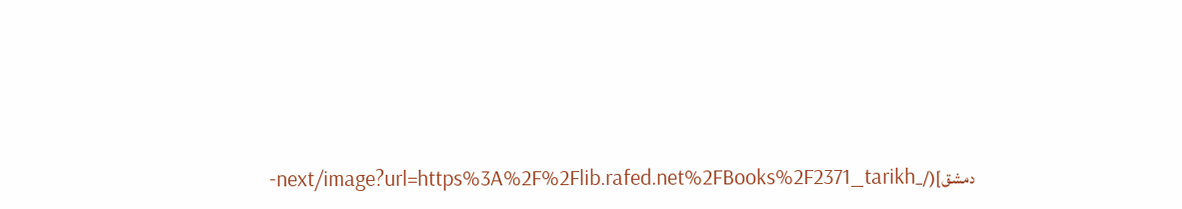دمشق](/_next/image?url=https%3A%2F%2Flib.rafed.net%2FBooks%2F2371_tarikh-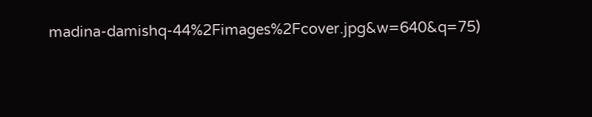madina-damishq-44%2Fimages%2Fcover.jpg&w=640&q=75)